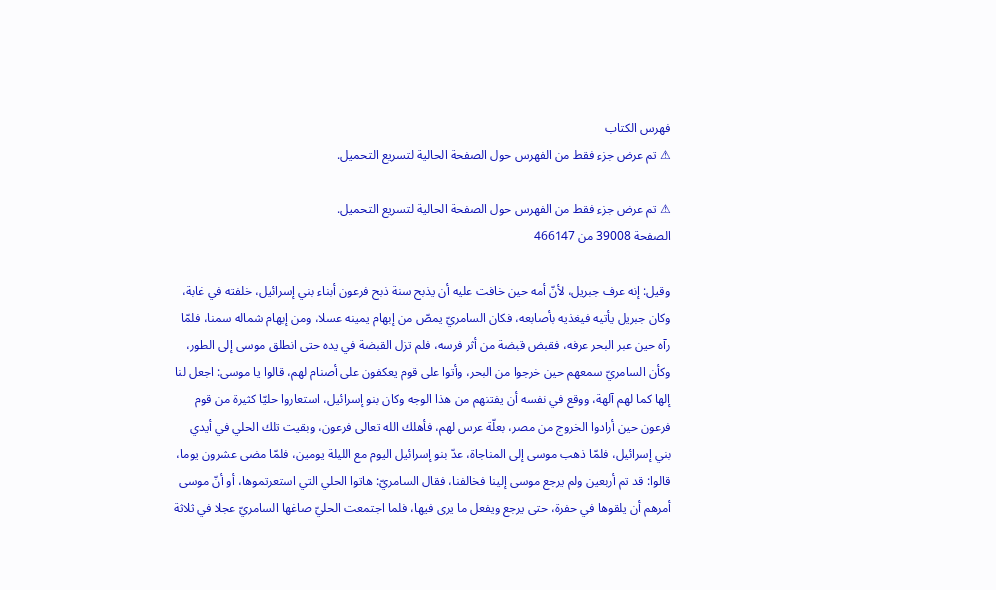فهرس الكتاب
⚠ تم عرض جزء فقط من الفهرس حول الصفحة الحالية لتسريع التحميل.

⚠ تم عرض جزء فقط من الفهرس حول الصفحة الحالية لتسريع التحميل.
الصفحة 39008 من 466147

وقيل: إنه عرف جبريل، لأنّ أمه حين خافت عليه أن يذبح سنة ذبح فرعون أبناء بني إسرائيل، خلفته في غابة، وكان جبريل يأتيه فيغذيه بأصابعه، فكان السامريّ يمصّ من إبهام يمينه عسلا، ومن إبهام شماله سمنا، فلمّا رآه حين عبر البحر عرفه، فقبض قبضة من أثر فرسه، فلم تزل القبضة في يده حتى انطلق موسى إلى الطور، وكأن السامريّ سمعهم حين خرجوا من البحر، وأتوا على قوم يعكفون على أصنام لهم، قالوا يا موسى: اجعل لنا إلها كما لهم آلهة، ووقع في نفسه أن يفتنهم من هذا الوجه وكان بنو إسرائيل، استعاروا حليّا كثيرة من قوم فرعون حين أرادوا الخروج من مصر، بعلّة عرس لهم، فأهلك الله تعالى فرعون، وبقيت تلك الحلي في أيدي بني إسرائيل، فلمّا ذهب موسى إلى المناجاة، عدّ بنو إسرائيل اليوم مع الليلة يومين، فلمّا مضى عشرون يوما، قالوا: قد تم أربعين ولم يرجع موسى إلينا فخالفنا، فقال السامريّ: هاتوا الحلي التي استعرتموها، أو أنّ موسى أمرهم أن يلقوها في حفرة، حتى يرجع ويفعل ما يرى فيها، فلما اجتمعت الحليّ صاغها السامريّ عجلا في ثلاثة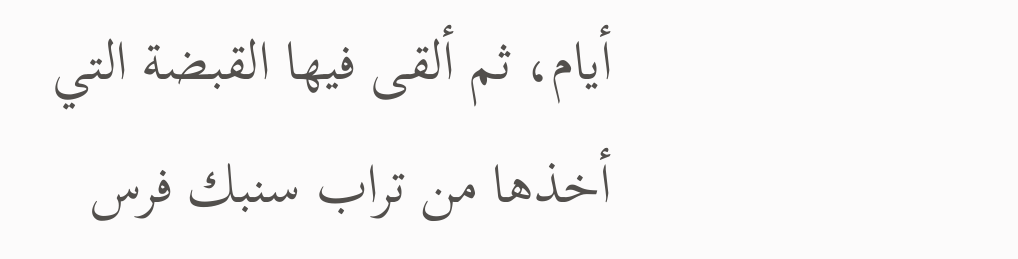أيام، ثم ألقى فيها القبضة التي أخذها من تراب سنبك فرس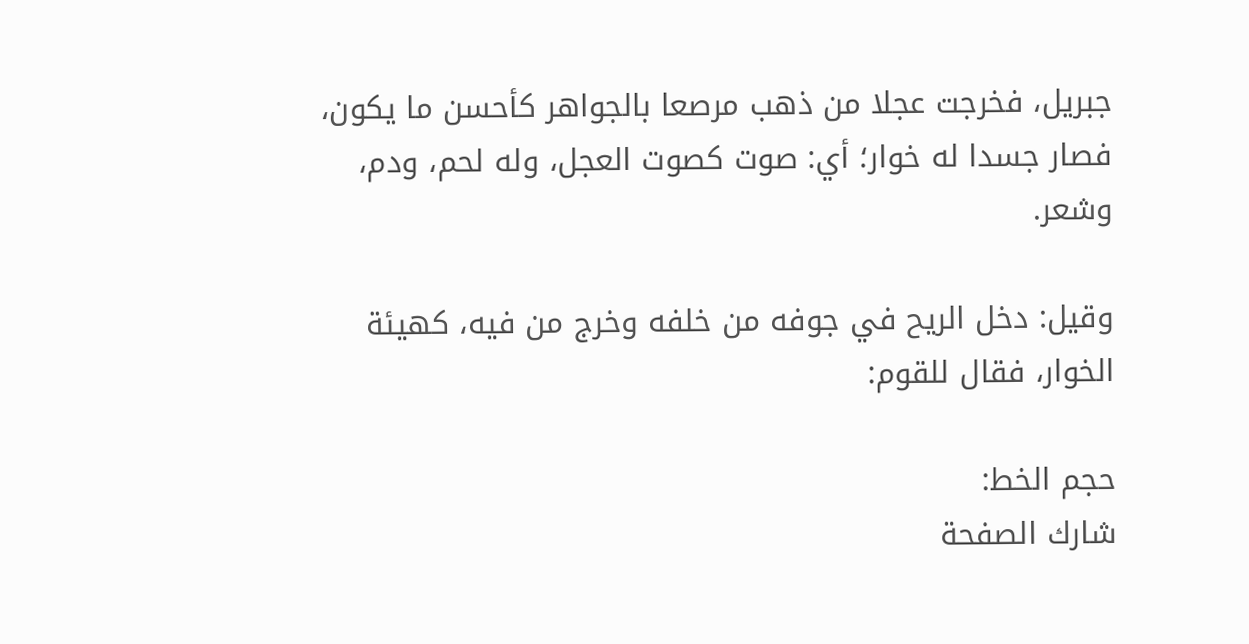جبريل، فخرجت عجلا من ذهب مرصعا بالجواهر كأحسن ما يكون، فصار جسدا له خوار؛ أي: صوت كصوت العجل، وله لحم، ودم، وشعر.

وقيل: دخل الريح في جوفه من خلفه وخرج من فيه، كهيئة الخوار، فقال للقوم:

حجم الخط:
شارك الصفحة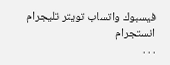فيسبوك واتساب تويتر تليجرام انستجرام
. . .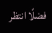فضلًا انتظر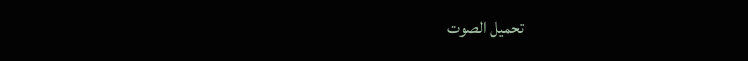تحميل الصوت